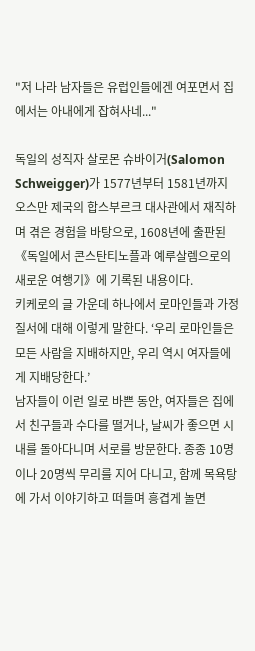"저 나라 남자들은 유럽인들에겐 여포면서 집에서는 아내에게 잡혀사네..."

독일의 성직자 살로몬 슈바이거(Salomon Schweigger)가 1577년부터 1581년까지 오스만 제국의 합스부르크 대사관에서 재직하며 겪은 경험을 바탕으로, 1608년에 출판된 《독일에서 콘스탄티노플과 예루살렘으로의 새로운 여행기》에 기록된 내용이다.
키케로의 글 가운데 하나에서 로마인들과 가정 질서에 대해 이렇게 말한다. ‘우리 로마인들은 모든 사람을 지배하지만, 우리 역시 여자들에게 지배당한다.’
남자들이 이런 일로 바쁜 동안, 여자들은 집에서 친구들과 수다를 떨거나, 날씨가 좋으면 시내를 돌아다니며 서로를 방문한다. 종종 10명이나 20명씩 무리를 지어 다니고, 함께 목욕탕에 가서 이야기하고 떠들며 흥겹게 놀면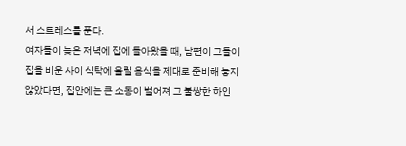서 스트레스를 푼다.
여자들이 늦은 저녁에 집에 돌아왔을 때, 남편이 그들이 집을 비운 사이 식탁에 올릴 음식을 제대로 준비해 놓지 않았다면, 집안에는 큰 소동이 벌어져 그 불쌍한 하인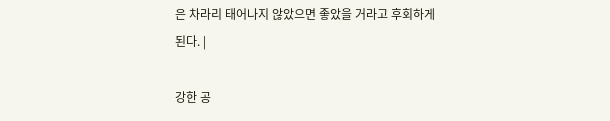은 차라리 태어나지 않았으면 좋았을 거라고 후회하게 된다. |

강한 공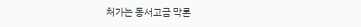처가는 동서고금 막론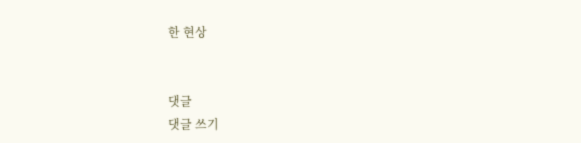한 현상


댓글
댓글 쓰기